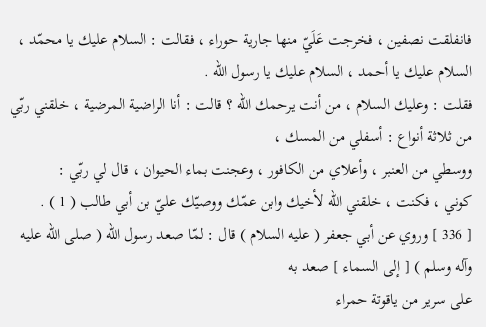فانفلقت نصفين ، فخرجت عَلَيّ منها جارية حوراء ، فقالت : السلام عليك يا محمّد ،
السلام عليك يا أحمد ، السلام عليك يا رسول الله .
فقلت : وعليك السلام ، من أنت يرحمك الله ؟ قالت : أنا الراضية المرضية ، خلقني ربّي من ثلاثة أنواع : أسفلي من المسك ،
ووسطي من العنبر ، وأعلاي من الكافور ، وعجنت بماء الحيوان ، قال لي ربّي :
كوني ، فكنت ، خلقني الله لأخيك وابن عمّك ووصيّك عليّ بن أبي طالب ( 1 ) .
[ 336 ] وروي عن أبي جعفر ( عليه السلام ) قال : لمّا صعد رسول الله ( صلى الله عليه وآله وسلم ) [ إلى السماء ] صعد به
على سرير من ياقوتة حمراء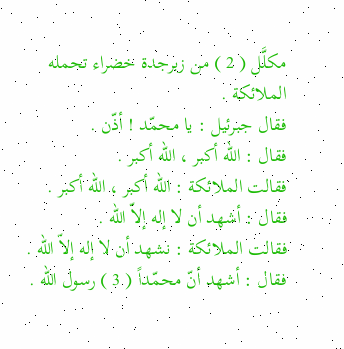مكلَّل ( 2 ) من زبرجدة خضراء تحمله الملائكة .
فقال جبرئيل : يا محمّد ! أذّن .
فقال : الله أكبر ، الله أكبر .
فقالت الملائكة : الله أكبر ، الله أكبر .
فقال : أشهد أن لا إله إلاّ الله .
فقالت الملائكة : نشهد أن لا إله إلاّ الله .
فقال : أشهد أنّ محمّداً ( 3 ) رسول الله .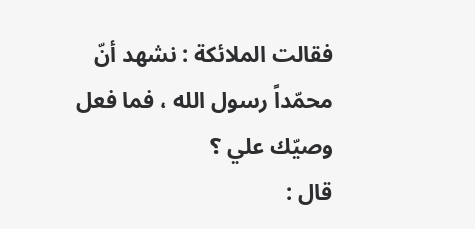فقالت الملائكة : نشهد أنّ محمّداً رسول الله ، فما فعل وصيّك علي ؟
قال :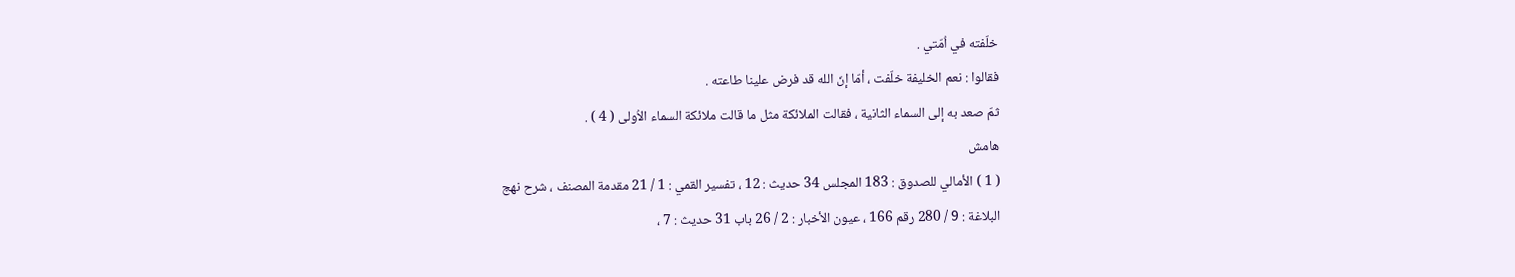خلّفته في اُمّتي .
فقالوا : نعم الخليفة خلّفت ، أمّا إنّ الله قد فرض علينا طاعته .
ثمّ صعد به إلى السماء الثانية ، فقالت الملائكة مثل ما قالت ملائكة السماء الاُولى ( 4 ) .
هامش
( 1 ) الأمالي للصدوق : 183 المجلس 34 حديث : 12 ، تفسير القمي : 1 / 21 مقدمة المصنف ، شرح نهج
البلاغة : 9 / 280 رقم 166 ، عيون الأخبار : 2 / 26 باب 31 حديث : 7 ،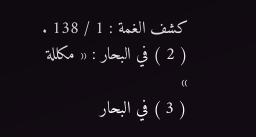كشف الغمة : 1 / 138 .
( 2 ) في البحار : « مكللة »
( 3 ) في البحار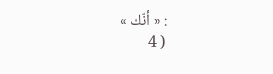: « أنّك »
( 4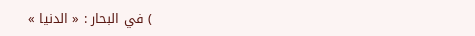) في البحار : « الدنيا »